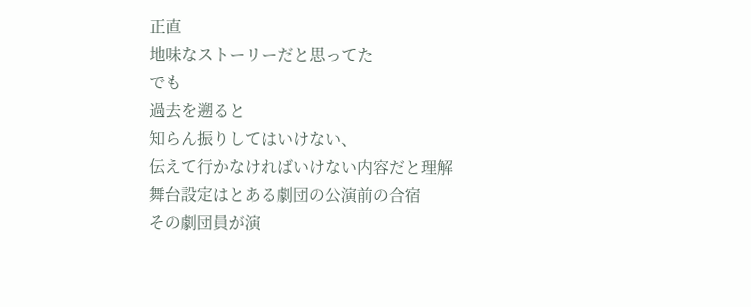正直
地味なストーリーだと思ってた
でも
過去を遡ると
知らん振りしてはいけない、
伝えて行かなければいけない内容だと理解
舞台設定はとある劇団の公演前の合宿
その劇団員が演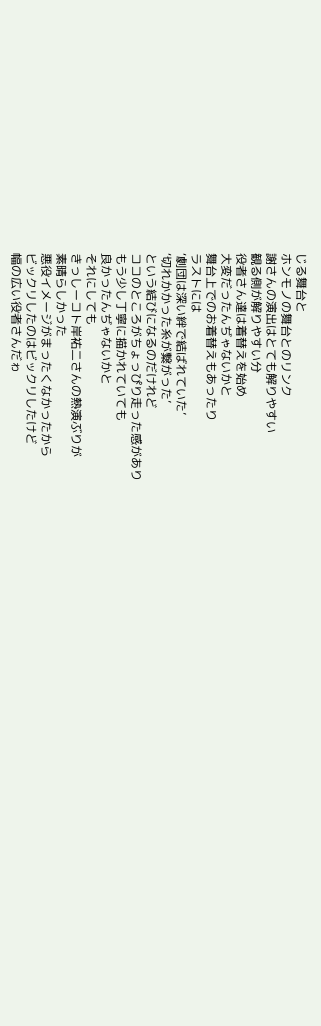じる舞台と
ホンモノの舞台とのリンク
謝さんの演出はとても解りやすい
観る側が解りやすい分
役者さん達は着替えを始め
大変だったんぢゃないかと
舞台上でのお着替えもあったり
ラストには
‘劇団は深い絆で結ばれていた’
‘切れかかった糸が繋がった’
という結びになるのだけれど
ココのところがちょっぴり走った感があり
もう少し丁寧に描かれていても
良かったんぢゃないかと
それにしても
きっしーコト岸祐二さんの熱演ぶりが
素晴らしかった
悪役イメージがまったくなかったから
ビックリしたのはビックリしたけど
幅の広い役者さんだゎ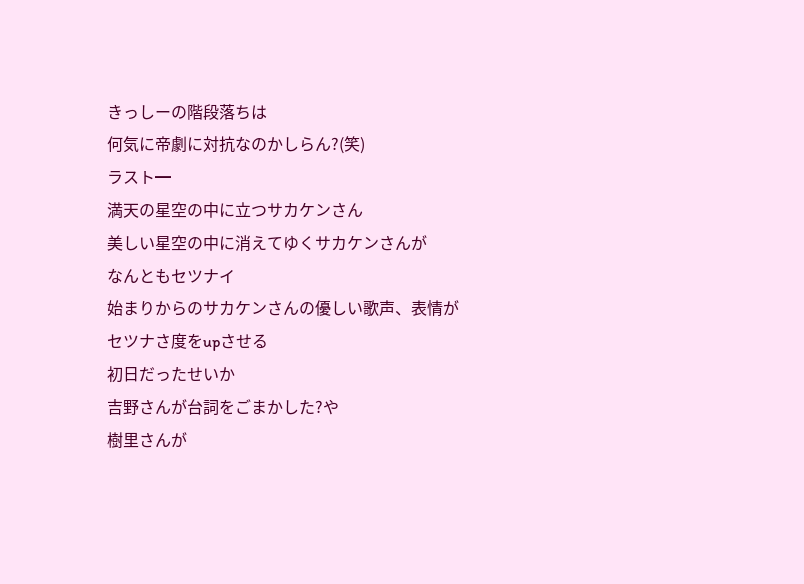きっしーの階段落ちは
何気に帝劇に対抗なのかしらん?(笑)
ラスト━
満天の星空の中に立つサカケンさん
美しい星空の中に消えてゆくサカケンさんが
なんともセツナイ
始まりからのサカケンさんの優しい歌声、表情が
セツナさ度をupさせる
初日だったせいか
吉野さんが台詞をごまかした?や
樹里さんが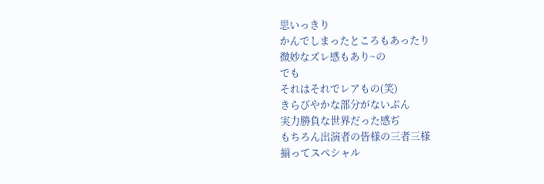思いっきり
かんでしまったところもあったり
微妙なズレ感もあり~の
でも
それはそれでレアもの(笑)
きらびやかな部分がないぶん
実力勝負な世界だった感ぢ
もちろん出演者の皆様の三者三様
揃ってスペシャル